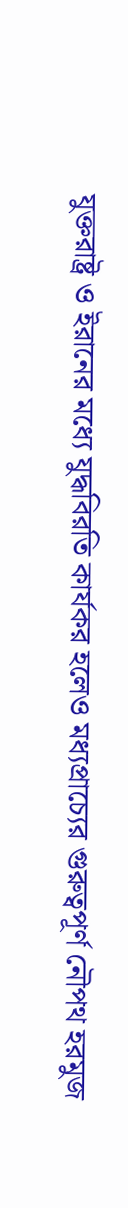যুক্তরাষ্ট্র ও ইরানের মধ্যে যুদ্ধবিরতি কার্যকর হলেও মধ্যপ্রাচ্যের গুরুত্বপূর্ণ নৌপথ হরমুজ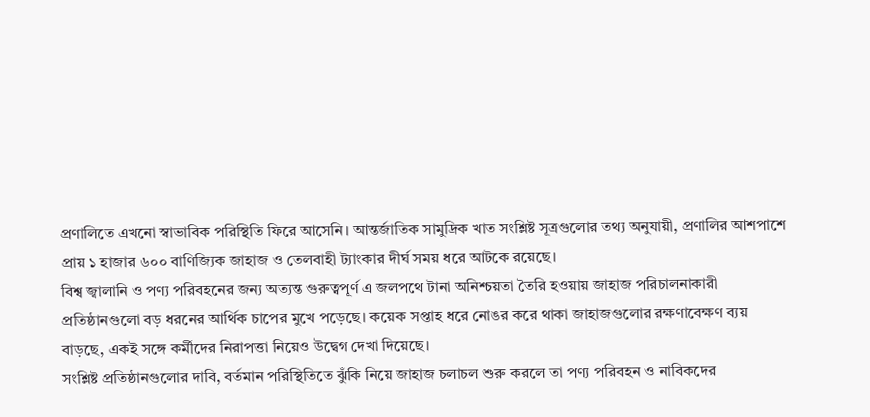প্রণালিতে এখনো স্বাভাবিক পরিস্থিতি ফিরে আসেনি। আন্তর্জাতিক সামুদ্রিক খাত সংশ্লিষ্ট সূত্রগুলোর তথ্য অনুযায়ী, প্রণালির আশপাশে প্রায় ১ হাজার ৬০০ বাণিজ্যিক জাহাজ ও তেলবাহী ট্যাংকার দীর্ঘ সময় ধরে আটকে রয়েছে।
বিশ্ব জ্বালানি ও পণ্য পরিবহনের জন্য অত্যন্ত গুরুত্বপূর্ণ এ জলপথে টানা অনিশ্চয়তা তৈরি হওয়ায় জাহাজ পরিচালনাকারী প্রতিষ্ঠানগুলো বড় ধরনের আর্থিক চাপের মুখে পড়েছে। কয়েক সপ্তাহ ধরে নোঙর করে থাকা জাহাজগুলোর রক্ষণাবেক্ষণ ব্যয় বাড়ছে, একই সঙ্গে কর্মীদের নিরাপত্তা নিয়েও উদ্বেগ দেখা দিয়েছে।
সংশ্লিষ্ট প্রতিষ্ঠানগুলোর দাবি, বর্তমান পরিস্থিতিতে ঝুঁকি নিয়ে জাহাজ চলাচল শুরু করলে তা পণ্য পরিবহন ও নাবিকদের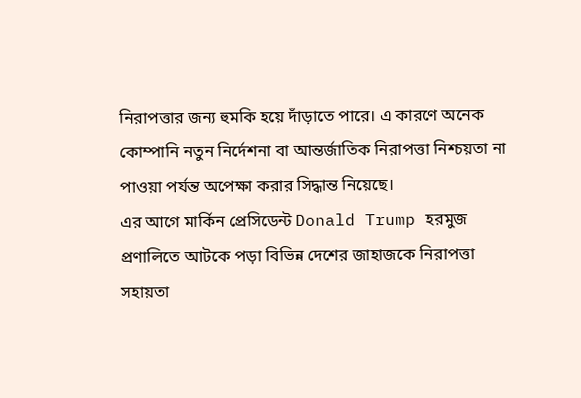নিরাপত্তার জন্য হুমকি হয়ে দাঁড়াতে পারে। এ কারণে অনেক কোম্পানি নতুন নির্দেশনা বা আন্তর্জাতিক নিরাপত্তা নিশ্চয়তা না পাওয়া পর্যন্ত অপেক্ষা করার সিদ্ধান্ত নিয়েছে।
এর আগে মার্কিন প্রেসিডেন্ট Donald Trump হরমুজ প্রণালিতে আটকে পড়া বিভিন্ন দেশের জাহাজকে নিরাপত্তা সহায়তা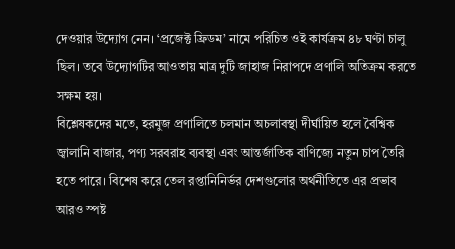দেওয়ার উদ্যোগ নেন। ‘প্রজেক্ট ফ্রিডম’ নামে পরিচিত ওই কার্যক্রম ৪৮ ঘণ্টা চালু ছিল। তবে উদ্যোগটির আওতায় মাত্র দুটি জাহাজ নিরাপদে প্রণালি অতিক্রম করতে সক্ষম হয়।
বিশ্লেষকদের মতে, হরমুজ প্রণালিতে চলমান অচলাবস্থা দীর্ঘায়িত হলে বৈশ্বিক জ্বালানি বাজার, পণ্য সরবরাহ ব্যবস্থা এবং আন্তর্জাতিক বাণিজ্যে নতুন চাপ তৈরি হতে পারে। বিশেষ করে তেল রপ্তানিনির্ভর দেশগুলোর অর্থনীতিতে এর প্রভাব আরও স্পষ্ট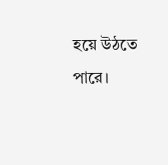হয়ে উঠতে পারে।